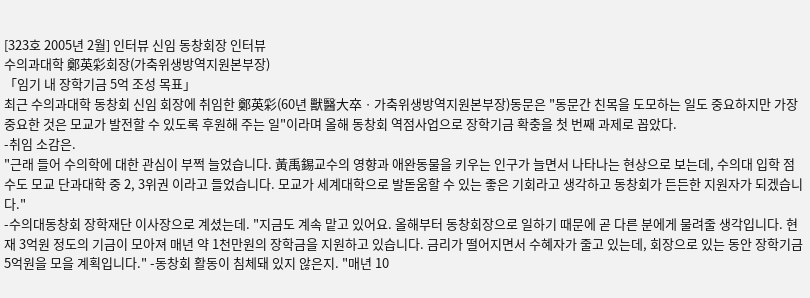[323호 2005년 2월] 인터뷰 신임 동창회장 인터뷰
수의과대학 鄭英彩회장(가축위생방역지원본부장)
「임기 내 장학기금 5억 조성 목표」
최근 수의과대학 동창회 신임 회장에 취임한 鄭英彩(60년 獸醫大卒ㆍ가축위생방역지원본부장)동문은 "동문간 친목을 도모하는 일도 중요하지만 가장 중요한 것은 모교가 발전할 수 있도록 후원해 주는 일"이라며 올해 동창회 역점사업으로 장학기금 확충을 첫 번째 과제로 꼽았다.
-취임 소감은.
"근래 들어 수의학에 대한 관심이 부쩍 늘었습니다. 黃禹錫교수의 영향과 애완동물을 키우는 인구가 늘면서 나타나는 현상으로 보는데, 수의대 입학 점수도 모교 단과대학 중 2, 3위권 이라고 들었습니다. 모교가 세계대학으로 발돋움할 수 있는 좋은 기회라고 생각하고 동창회가 든든한 지원자가 되겠습니다."
-수의대동창회 장학재단 이사장으로 계셨는데. "지금도 계속 맡고 있어요. 올해부터 동창회장으로 일하기 때문에 곧 다른 분에게 물려줄 생각입니다. 현재 3억원 정도의 기금이 모아져 매년 약 1천만원의 장학금을 지원하고 있습니다. 금리가 떨어지면서 수혜자가 줄고 있는데, 회장으로 있는 동안 장학기금 5억원을 모을 계획입니다." -동창회 활동이 침체돼 있지 않은지. "매년 10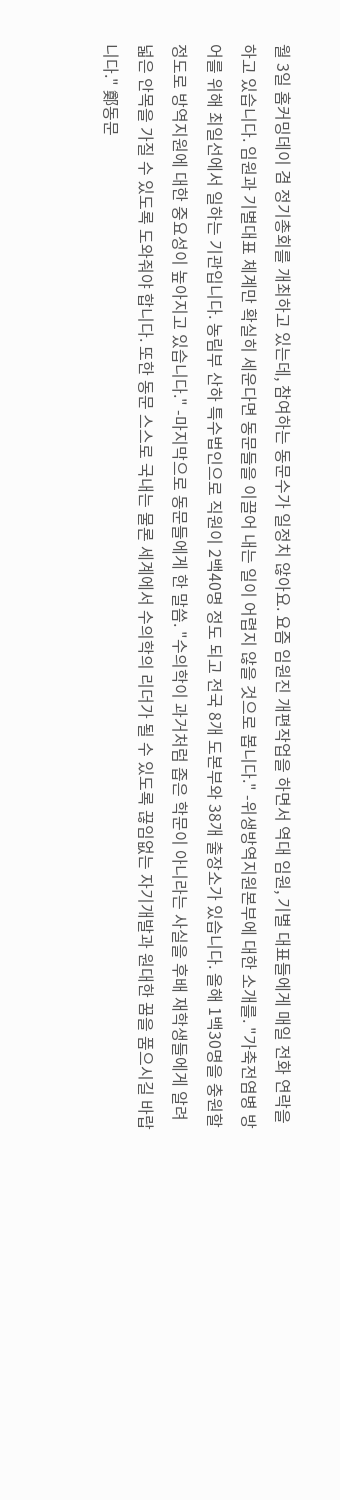월 3일 홈커밍데이 겸 정기총회를 개최하고 있는데, 참여하는 동문수가 일정치 않아요. 요즘 임원진 개편작업을 하면서 역대 임원, 기별 대표들에게 매일 전화 연락을 하고 있습니다. 임원과 기별대표 체계만 확실히 세운다면 동문들을 이끌어 내는 일이 어렵지 않을 것으로 봅니다." -위생방역지원본부에 대한 소개를. "가축전염병 방어를 위해 최일선에서 일하는 기관입니다. 농림부 산하 특수법인으로 직원이 2백40명 정도 되고 전국 8개 도본부와 38개 출장소가 있습니다. 올해 1백30명을 충원할 정도로 방역지원에 대한 중요성이 높아지고 있습니다." -마지막으로 동문들에게 한 말씀. "수의학이 과거처럼 좁은 학문이 아니라는 사실을 후배 재학생들에게 알려 넓은 안목을 가질 수 있도록 도와줘야 합니다. 또한 동문 스스로 국내는 물론 세계에서 수의학의 리더가 될 수 있도록 끊임없는 자기개발과 원대한 꿈을 품으시길 바랍니다." 鄭동문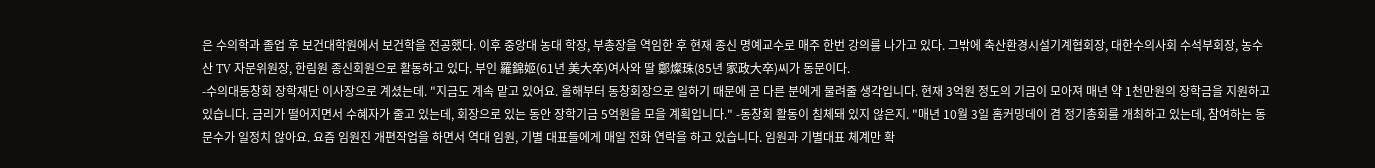은 수의학과 졸업 후 보건대학원에서 보건학을 전공했다. 이후 중앙대 농대 학장, 부총장을 역임한 후 현재 종신 명예교수로 매주 한번 강의를 나가고 있다. 그밖에 축산환경시설기계협회장, 대한수의사회 수석부회장, 농수산 TV 자문위원장, 한림원 종신회원으로 활동하고 있다. 부인 羅錦姬(61년 美大卒)여사와 딸 鄭燦珠(85년 家政大卒)씨가 동문이다.
-수의대동창회 장학재단 이사장으로 계셨는데. "지금도 계속 맡고 있어요. 올해부터 동창회장으로 일하기 때문에 곧 다른 분에게 물려줄 생각입니다. 현재 3억원 정도의 기금이 모아져 매년 약 1천만원의 장학금을 지원하고 있습니다. 금리가 떨어지면서 수혜자가 줄고 있는데, 회장으로 있는 동안 장학기금 5억원을 모을 계획입니다." -동창회 활동이 침체돼 있지 않은지. "매년 10월 3일 홈커밍데이 겸 정기총회를 개최하고 있는데, 참여하는 동문수가 일정치 않아요. 요즘 임원진 개편작업을 하면서 역대 임원, 기별 대표들에게 매일 전화 연락을 하고 있습니다. 임원과 기별대표 체계만 확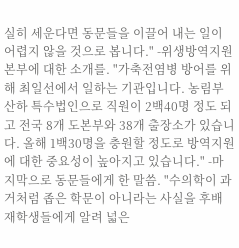실히 세운다면 동문들을 이끌어 내는 일이 어렵지 않을 것으로 봅니다." -위생방역지원본부에 대한 소개를. "가축전염병 방어를 위해 최일선에서 일하는 기관입니다. 농림부 산하 특수법인으로 직원이 2백40명 정도 되고 전국 8개 도본부와 38개 출장소가 있습니다. 올해 1백30명을 충원할 정도로 방역지원에 대한 중요성이 높아지고 있습니다." -마지막으로 동문들에게 한 말씀. "수의학이 과거처럼 좁은 학문이 아니라는 사실을 후배 재학생들에게 알려 넓은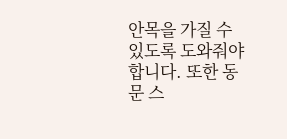안목을 가질 수 있도록 도와줘야 합니다. 또한 동문 스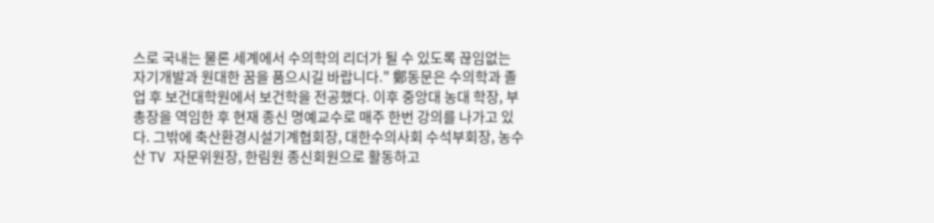스로 국내는 물론 세계에서 수의학의 리더가 될 수 있도록 끊임없는 자기개발과 원대한 꿈을 품으시길 바랍니다." 鄭동문은 수의학과 졸업 후 보건대학원에서 보건학을 전공했다. 이후 중앙대 농대 학장, 부총장을 역임한 후 현재 종신 명예교수로 매주 한번 강의를 나가고 있다. 그밖에 축산환경시설기계협회장, 대한수의사회 수석부회장, 농수산 TV 자문위원장, 한림원 종신회원으로 활동하고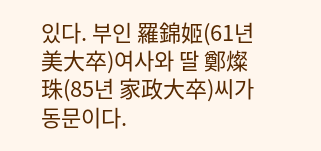있다. 부인 羅錦姬(61년 美大卒)여사와 딸 鄭燦珠(85년 家政大卒)씨가 동문이다.